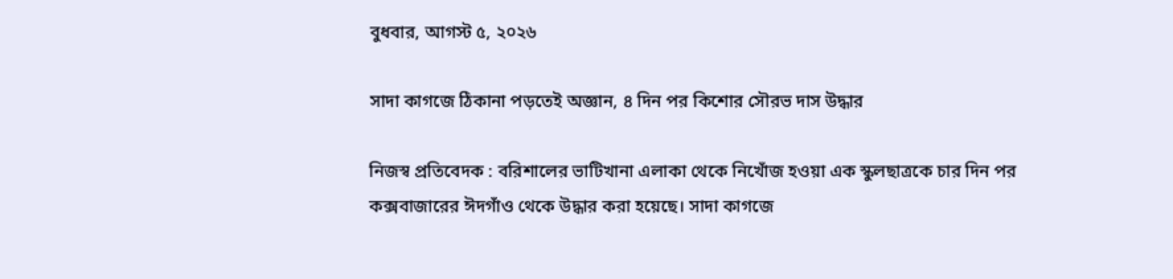বুধবার, আগস্ট ৫, ২০২৬

সাদা কাগজে ঠিকানা পড়তেই অজ্ঞান, ৪ দিন পর কিশোর সৌরভ দাস উদ্ধার

নিজস্ব প্রতিবেদক : বরিশালের ভাটিখানা এলাকা থেকে নিখোঁজ হওয়া এক স্কুলছাত্রকে চার দিন পর কক্সবাজারের ঈদগাঁও থেকে উদ্ধার করা হয়েছে। সাদা কাগজে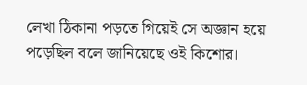লেখা ঠিকানা পড়তে গিয়েই সে অজ্ঞান হয়ে পড়েছিল বলে জানিয়েছে ওই কিশোর।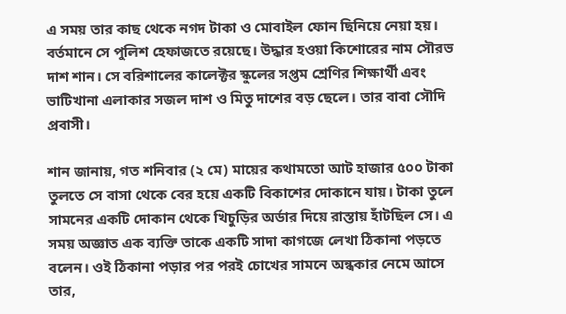এ সময় তার কাছ থেকে নগদ টাকা ও মোবাইল ফোন ছিনিয়ে নেয়া হয়। বর্তমানে সে পুলিশ হেফাজতে রয়েছে। উদ্ধার হওয়া কিশোরের নাম সৌরভ দাশ শান। সে বরিশালের কালেক্টর স্কুলের সপ্তম শ্রেণির শিক্ষার্থী এবং ভাটিখানা এলাকার সজল দাশ ও মিতু দাশের বড় ছেলে। তার বাবা সৌদি প্রবাসী।

শান জানায়, গত শনিবার (২ মে) মায়ের কথামতো আট হাজার ৫০০ টাকা তুলতে সে বাসা থেকে বের হয়ে একটি বিকাশের দোকানে যায়। টাকা তুলে সামনের একটি দোকান থেকে খিচুড়ির অর্ডার দিয়ে রাস্তায় হাঁটছিল সে। এ সময় অজ্ঞাত এক ব্যক্তি তাকে একটি সাদা কাগজে লেখা ঠিকানা পড়তে বলেন। ওই ঠিকানা পড়ার পর পরই চোখের সামনে অন্ধকার নেমে আসে তার,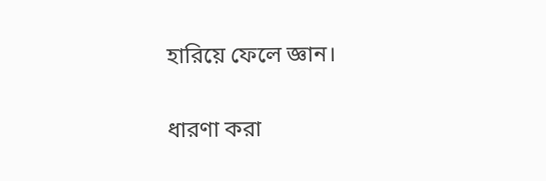হারিয়ে ফেলে জ্ঞান।

ধারণা করা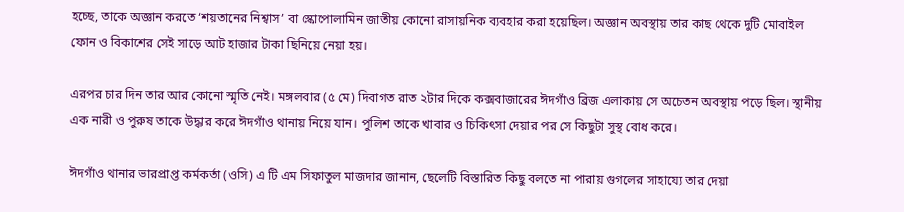হচ্ছে, তাকে অজ্ঞান করতে ‘শয়তানের নিশ্বাস’ বা স্কোপোলামিন জাতীয় কোনো রাসায়নিক ব্যবহার করা হয়েছিল। অজ্ঞান অবস্থায় তার কাছ থেকে দুটি মোবাইল ফোন ও বিকাশের সেই সাড়ে আট হাজার টাকা ছিনিয়ে নেয়া হয়।

এরপর চার দিন তার আর কোনো স্মৃতি নেই। মঙ্গলবার (৫ মে) দিবাগত রাত ২টার দিকে কক্সবাজারের ঈদগাঁও ব্রিজ এলাকায় সে অচেতন অবস্থায় পড়ে ছিল। স্থানীয় এক নারী ও পুরুষ তাকে উদ্ধার করে ঈদগাঁও থানায় নিয়ে যান। পুলিশ তাকে খাবার ও চিকিৎসা দেয়ার পর সে কিছুটা সুস্থ বোধ করে।

ঈদগাঁও থানার ভারপ্রাপ্ত কর্মকর্তা (ওসি) এ টি এম সিফাতুল মাজদার জানান, ছেলেটি বিস্তারিত কিছু বলতে না পারায় গুগলের সাহায্যে তার দেয়া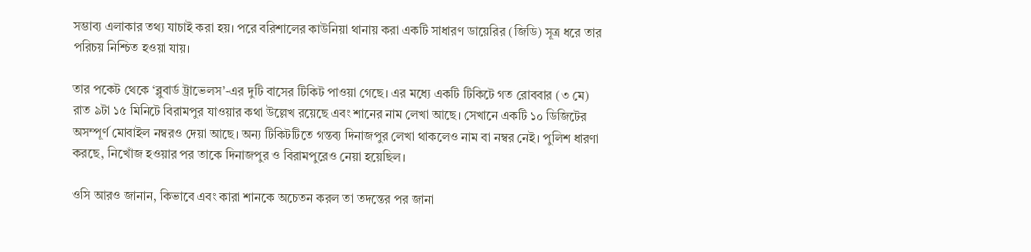সম্ভাব্য এলাকার তথ্য যাচাই করা হয়। পরে বরিশালের কাউনিয়া থানায় করা একটি সাধারণ ডায়েরির (জিডি) সূত্র ধরে তার পরিচয় নিশ্চিত হওয়া যায়।

তার পকেট থেকে ‘ব্লুবার্ড ট্রাভেলস’-এর দুটি বাসের টিকিট পাওয়া গেছে। এর মধ্যে একটি টিকিটে গত রোববার (৩ মে) রাত ৯টা ১৫ মিনিটে বিরামপুর যাওয়ার কথা উল্লেখ রয়েছে এবং শানের নাম লেখা আছে। সেখানে একটি ১০ ডিজিটের অসম্পূর্ণ মোবাইল নম্বরও দেয়া আছে। অন্য টিকিটটিতে গন্তব্য দিনাজপুর লেখা থাকলেও নাম বা নম্বর নেই। পুলিশ ধারণা করছে, নিখোঁজ হওয়ার পর তাকে দিনাজপুর ও বিরামপুরেও নেয়া হয়েছিল।

ওসি আরও জানান, কিভাবে এবং কারা শানকে অচেতন করল তা তদন্তের পর জানা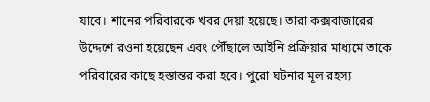যাবে। শানের পরিবারকে খবর দেয়া হয়েছে। তারা কক্সবাজারের উদ্দেশে রওনা হয়েছেন এবং পৌঁছালে আইনি প্রক্রিয়ার মাধ্যমে তাকে পরিবারের কাছে হস্তান্তর করা হবে। পুরো ঘটনার মূল রহস্য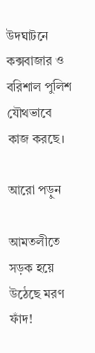উদঘাটনে কক্সবাজার ও বরিশাল পুলিশ যৌথভাবে কাজ করছে।

আরো পড়ুন

আমতলীতে সড়ক হয়ে উঠেছে মরণ ফাঁদ!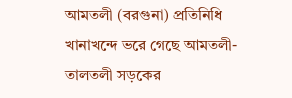আমতলী (বরগুনা) প্রতিনিধি খানাখন্দে ভরে গেছে আমতলী-তালতলী সড়কের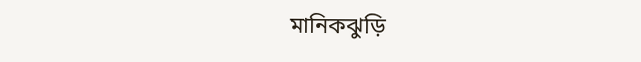মানিকঝুড়ি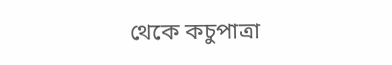থেকে কচুপাত্রা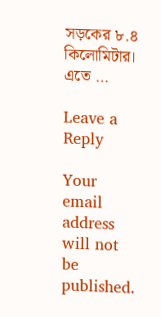সড়কের ৮.৪ কিলোমিটার। এতে …

Leave a Reply

Your email address will not be published.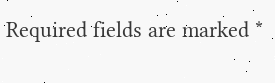Required fields are marked *